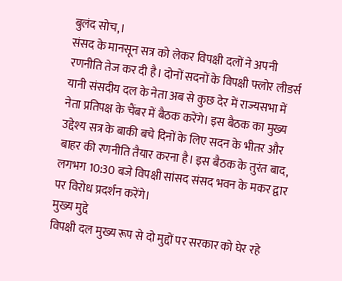बुलंद सोच,।
संसद के मानसून सत्र को लेकर विपक्षी दलों ने अपनी रणनीति तेज कर दी है। दोनों सदनों के विपक्षी फ्लोर लीडर्स यानी संसदीय दल के नेता अब से कुछ देर में राज्यसभा में नेता प्रतिपक्ष के चैंबर में बैठक करेंगे। इस बैठक का मुख्य उद्देश्य सत्र के बाकी बचे दिनों के लिए सदन के भीतर और बाहर की रणनीति तैयार करना है। इस बैठक के तुरंत बाद, लगभग 10:30 बजे विपक्षी सांसद संसद भवन के मकर द्वार पर विरोध प्रदर्शन करेंगे।
मुख्य मुद्दे
विपक्षी दल मुख्य रूप से दो मुद्दों पर सरकार को घेर रहे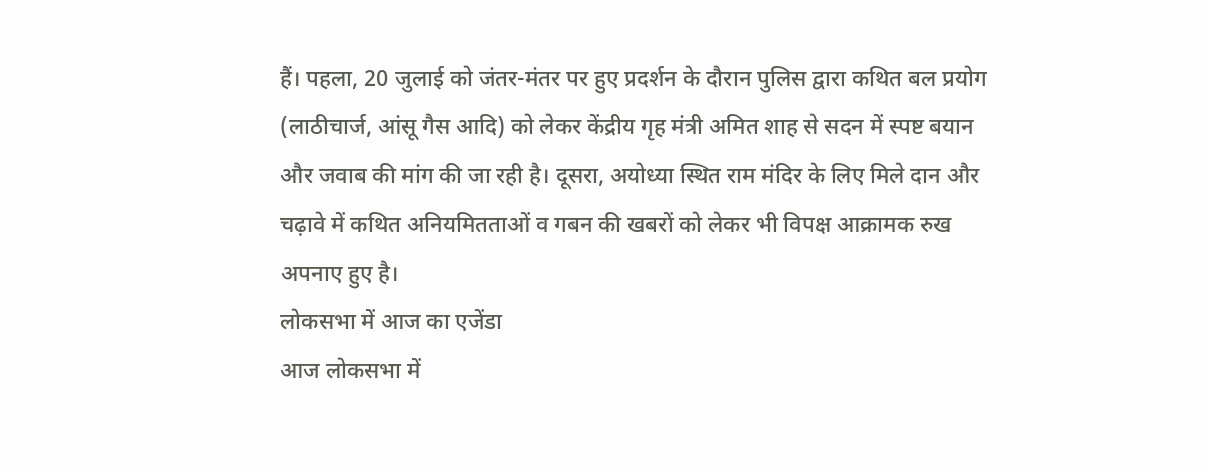हैं। पहला, 20 जुलाई को जंतर-मंतर पर हुए प्रदर्शन के दौरान पुलिस द्वारा कथित बल प्रयोग (लाठीचार्ज, आंसू गैस आदि) को लेकर केंद्रीय गृह मंत्री अमित शाह से सदन में स्पष्ट बयान और जवाब की मांग की जा रही है। दूसरा, अयोध्या स्थित राम मंदिर के लिए मिले दान और चढ़ावे में कथित अनियमितताओं व गबन की खबरों को लेकर भी विपक्ष आक्रामक रुख अपनाए हुए है।
लोकसभा में आज का एजेंडा
आज लोकसभा में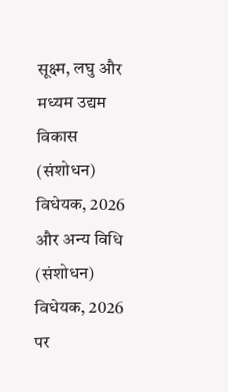सूक्ष्म, लघु और मध्यम उद्यम विकास (संशोधन) विधेयक, 2026 और अन्य विधि (संशोधन) विधेयक, 2026 पर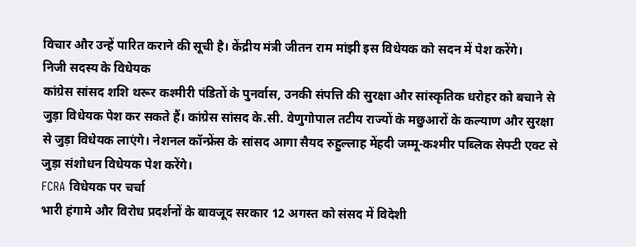विचार और उन्हें पारित कराने की सूची है। केंद्रीय मंत्री जीतन राम मांझी इस विधेयक को सदन में पेश करेंगे।
निजी सदस्य के विधेयक
कांग्रेस सांसद शशि थरूर कश्मीरी पंडितों के पुनर्वास, उनकी संपत्ति की सुरक्षा और सांस्कृतिक धरोहर को बचाने से जुड़ा विधेयक पेश कर सकते हैं। कांग्रेस सांसद के.सी. वेणुगोपाल तटीय राज्यों के मछुआरों के कल्याण और सुरक्षा से जुड़ा विधेयक लाएंगे। नेशनल कॉन्फ्रेंस के सांसद आगा सैयद रुहुल्लाह मेंहदी जम्मू-कश्मीर पब्लिक सेफ्टी एक्ट से जुड़ा संशोधन विधेयक पेश करेंगे।
FCRA विधेयक पर चर्चा
भारी हंगामे और विरोध प्रदर्शनों के बावजूद सरकार 12 अगस्त को संसद में विदेशी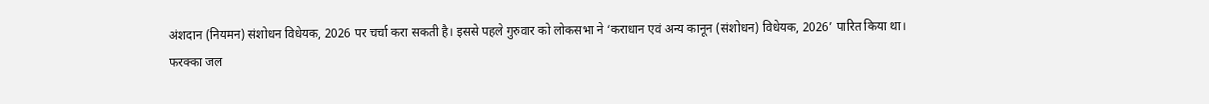अंशदान (नियमन) संशोधन विधेयक, 2026 पर चर्चा करा सकती है। इससे पहले गुरुवार को लोकसभा ने ‘कराधान एवं अन्य कानून (संशोधन) विधेयक, 2026’ पारित किया था।
फरक्का जल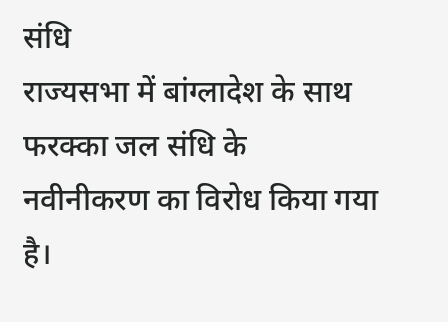संधि
राज्यसभा में बांग्लादेश के साथ फरक्का जल संधि के नवीनीकरण का विरोध किया गया है।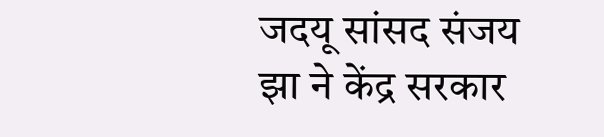जदयू सांसद संजय झा ने केंद्र सरकार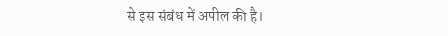से इस संबंध में अपील की है।